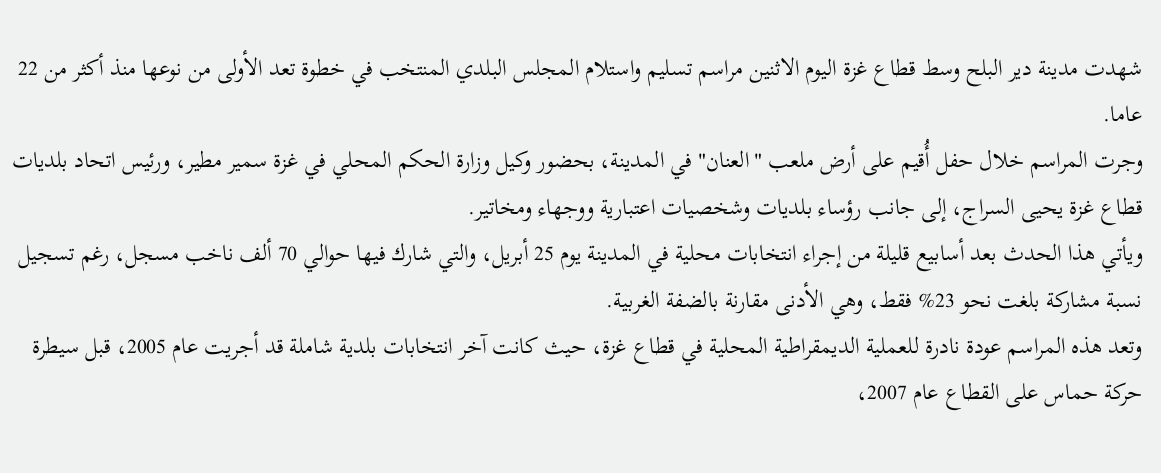شهدت مدينة دير البلح وسط قطاع غزة اليوم الاثنين مراسم تسليم واستلام المجلس البلدي المنتخب في خطوة تعد الأولى من نوعها منذ أكثر من 22 عاما.
وجرت المراسم خلال حفل أُقيم على أرض ملعب "العنان" في المدينة، بحضور وكيل وزارة الحكم المحلي في غزة سمير مطير، ورئيس اتحاد بلديات قطاع غزة يحيى السراج، إلى جانب رؤساء بلديات وشخصيات اعتبارية ووجهاء ومخاتير.
ويأتي هذا الحدث بعد أسابيع قليلة من إجراء انتخابات محلية في المدينة يوم 25 أبريل، والتي شارك فيها حوالي 70 ألف ناخب مسجل، رغم تسجيل نسبة مشاركة بلغت نحو 23% فقط، وهي الأدنى مقارنة بالضفة الغربية.
وتعد هذه المراسم عودة نادرة للعملية الديمقراطية المحلية في قطاع غزة، حيث كانت آخر انتخابات بلدية شاملة قد أجريت عام 2005، قبل سيطرة حركة حماس على القطاع عام 2007،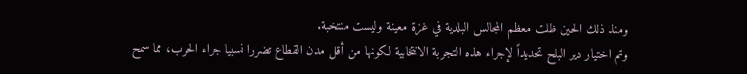ومنذ ذلك الحين ظلت معظم المجالس البلدية في غزة معينة وليست منتخبة.
وتم اختيار دير البلح تحديداً لإجراء هذه التجربة الانتخابية لكونها من أقل مدن القطاع تضررا نسبيا جراء الحرب، مما سمح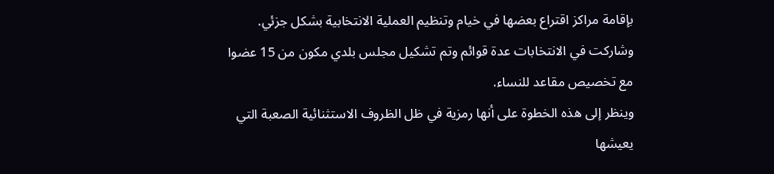بإقامة مراكز اقتراع بعضها في خيام وتنظيم العملية الانتخابية بشكل جزئي.
وشاركت في الانتخابات عدة قوائم وتم تشكيل مجلس بلدي مكون من 15 عضوا مع تخصيص مقاعد للنساء.
وينظر إلى هذه الخطوة على أنها رمزية في ظل الظروف الاستثنائية الصعبة التي يعيشها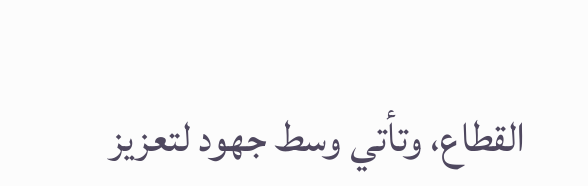القطاع، وتأتي وسط جهود لتعزيز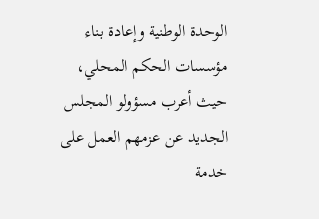الوحدة الوطنية وإعادة بناء مؤسسات الحكم المحلي، حيث أعرب مسؤولو المجلس الجديد عن عزمهم العمل على خدمة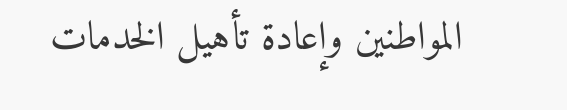المواطنين وإعادة تأهيل الخدمات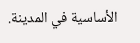الأساسية في المدينة.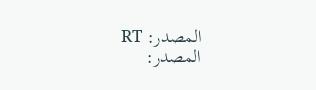المصدر: RT
المصدر: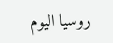روسيا اليوم